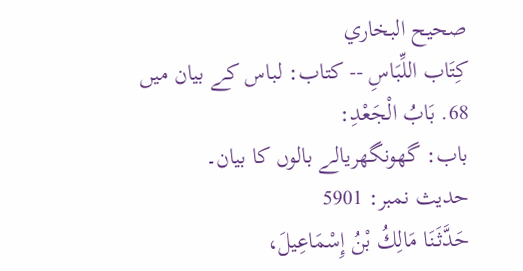صحيح البخاري
كِتَاب اللِّبَاسِ -- کتاب: لباس کے بیان میں
68. بَابُ الْجَعْدِ:
باب: گھونگھریالے بالوں کا بیان۔
حدیث نمبر: 5901
حَدَّثَنَا مَالِكُ بْنُ إِسْمَاعِيلَ،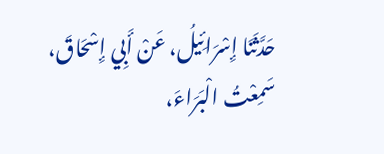حَدَّثَنَا إِسْرَائِيلُ، عَنْ أَبِي إِسْحَاقَ، سَمِعْتُ الْبَرَاءَ،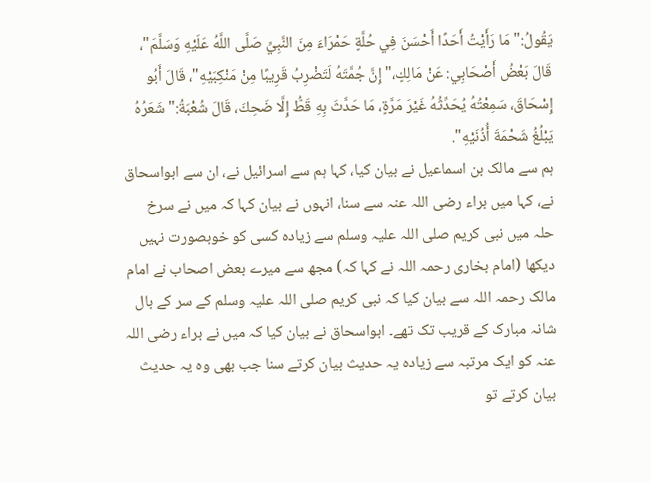يَقُولُ:" مَا رَأَيْتُ أَحَدًا أَحْسَنَ فِي حُلَّةٍ حَمْرَاءَ مِنَ النَّبِيِّ صَلَّى اللَّهُ عَلَيْهِ وَسَلَّمَ"، قَالَ بَعْضُ أَصْحَابِي: عَنْ مَالِكٍ،" إِنَّ جُمَّتَهُ لَتَضْرِبُ قَرِيبًا مِنْ مَنْكِبَيْهِ"، قَالَ أَبُو إِسْحَاقَ، سَمِعْتُهُ يُحَدِّثُهُ غَيْرَ مَرَّةٍ، مَا حَدَّثَ بِهِ قَطُّ إِلَّا ضَحِكَ، قَالَ شُعْبَةُ:" شَعَرُهُ يَبْلُغُ شَحْمَةَ أُذُنَيْهِ".
ہم سے مالک بن اسماعیل نے بیان کیا، کہا ہم سے اسرائیل نے، ان سے ابواسحاق نے، کہا میں براء رضی اللہ عنہ سے سنا، انہوں نے بیان کہا کہ میں نے سرخ حلہ میں نبی کریم صلی اللہ علیہ وسلم سے زیادہ کسی کو خوبصورت نہیں دیکھا (امام بخاری رحمہ اللہ نے کہا کہ) مجھ سے میرے بعض اصحاب نے امام مالک رحمہ اللہ سے بیان کیا کہ نبی کریم صلی اللہ علیہ وسلم کے سر کے بال شانہ مبارک کے قریب تک تھے۔ ابواسحاق نے بیان کیا کہ میں نے براء رضی اللہ عنہ کو ایک مرتبہ سے زیادہ یہ حدیث بیان کرتے سنا جب بھی وہ یہ حدیث بیان کرتے تو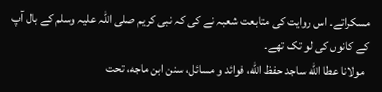مسکراتے۔ اس روایت کی متابعت شعبہ نے کی کہ نبی کریم صلی اللہ علیہ وسلم کے بال آپ کے کانوں کی لو تک تھے۔
  مولانا عطا الله ساجد حفظ الله، فوائد و مسائل، سنن ابن ماجه، تحت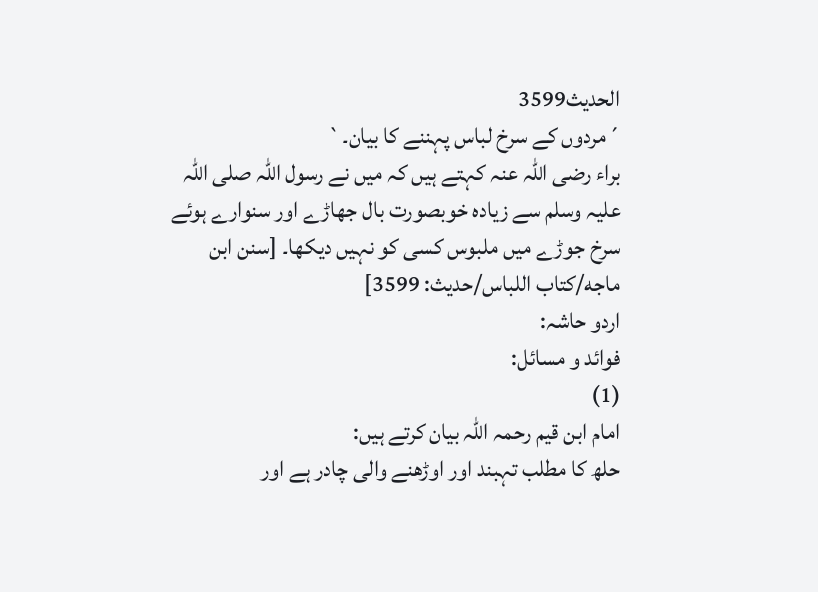الحديث3599
´مردوں کے سرخ لباس پہننے کا بیان۔`
براء رضی اللہ عنہ کہتے ہیں کہ میں نے رسول اللہ صلی اللہ علیہ وسلم سے زیادہ خوبصورت بال جھاڑے اور سنوارے ہوئے سرخ جوڑے میں ملبوس کسی کو نہیں دیکھا۔ [سنن ابن ماجه/كتاب اللباس/حدیث: 3599]
اردو حاشہ:
فوائد و مسائل:
(1)
امام ابن قیم رحمہ اللہ بیان کرتے ہیں:
حلھ کا مطلب تہبند اور اوڑھنے والی چادر ہے اور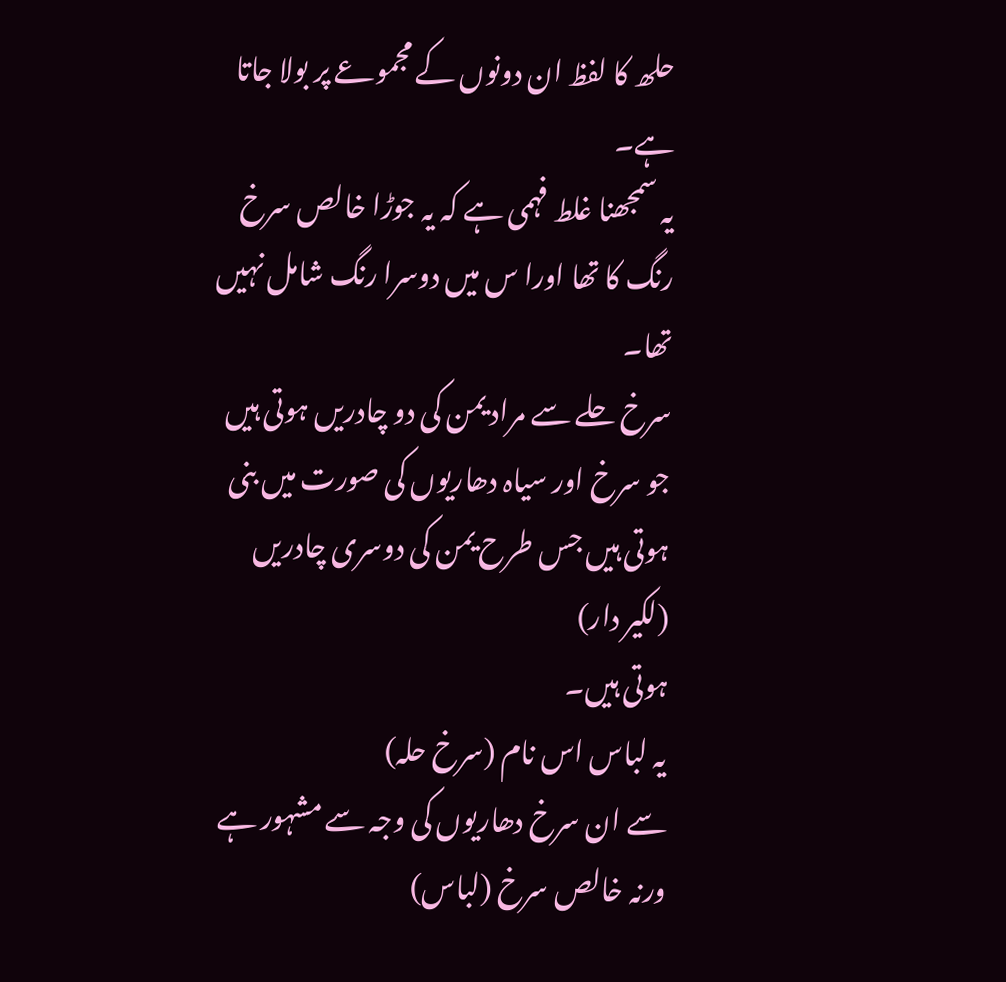حلھ کا لفظ ان دونوں کے مجموعے پر بولا جاتا ہے۔
یہ سمجھنا غلط فہمی ہے کہ یہ جوڑا خالص سرخ رنگ کا تھا اورا س میں دوسرا رنگ شامل نہیں تھا۔
سرخ حلے سے مراد یمن کی دو چادریں ہوتی ہیں جو سرخ اور سیاہ دھاریوں کی صورت میں بنی ہوتی ہیں جس طرح یمن کی دوسری چادریں (لکیر دار)
ہوتی ہیں۔
یہ لباس اس نام (سرخ حلہ)
سے ان سرخ دھاریوں کی وجہ سے مشہور ہے ورنہ خالص سرخ (لباس)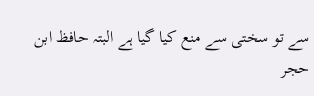سے تو سختی سے منع کیا گیا ہے البتہ حافظ ابن حجر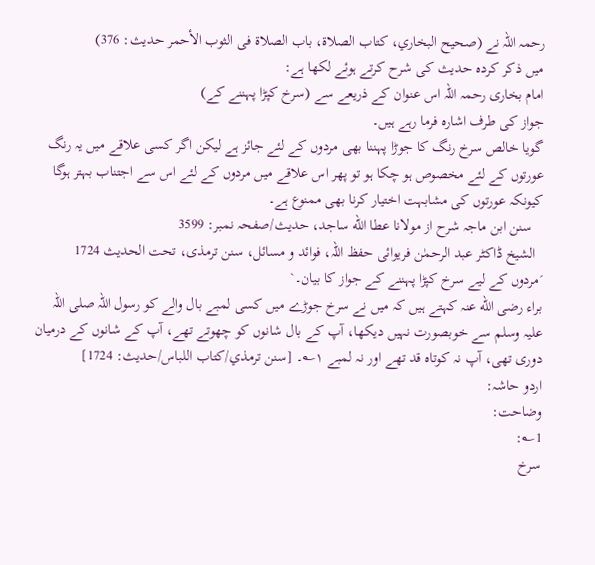رحمہ اللہ نے (صحیح البخاري، کتاب الصلاة، باب الصلاۃ فی الثوب الأحمر حدیث: 376)
میں ذکر کردہ حدیث کی شرح کرتے ہوئے لکھا ہے:
امام بخاری رحمہ اللہ اس عنوان کے ذریعے سے (سرخ کپڑا پہننے کے)
جواز کی طرف اشارہ فرما رہے ہیں۔
گویا خالص سرخ رنگ کا جوڑا پہننا بھی مردوں کے لئے جائز ہے لیکن اگر کسی علاقے میں یہ رنگ عورتوں کے لئے مخصوص ہو چکا ہو تو پھر اس علاقے میں مردوں کے لئے اس سے اجتناب بہتر ہوگا کیونکہ عورتوں کی مشابہت اختیار کرنا بھی ممنوع ہے۔
   سنن ابن ماجہ شرح از مولانا عطا الله ساجد، حدیث/صفحہ نمبر: 3599
  الشیخ ڈاکٹر عبد الرحمٰن فریوائی حفظ اللہ، فوائد و مسائل، سنن ترمذی، تحت الحديث 1724
´مردوں کے لیے سرخ کپڑا پہننے کے جواز کا بیان۔`
براء رضی الله عنہ کہتے ہیں کہ میں نے سرخ جوڑے میں کسی لمبے بال والے کو رسول اللہ صلی اللہ علیہ وسلم سے خوبصورت نہیں دیکھا، آپ کے بال شانوں کو چھوتے تھے، آپ کے شانوں کے درمیان دوری تھی، آپ نہ کوتاہ قد تھے اور نہ لمبے ۱؎۔ [سنن ترمذي/كتاب اللباس/حدیث: 1724]
اردو حاشہ:
وضاحت:
1؎:
سرخ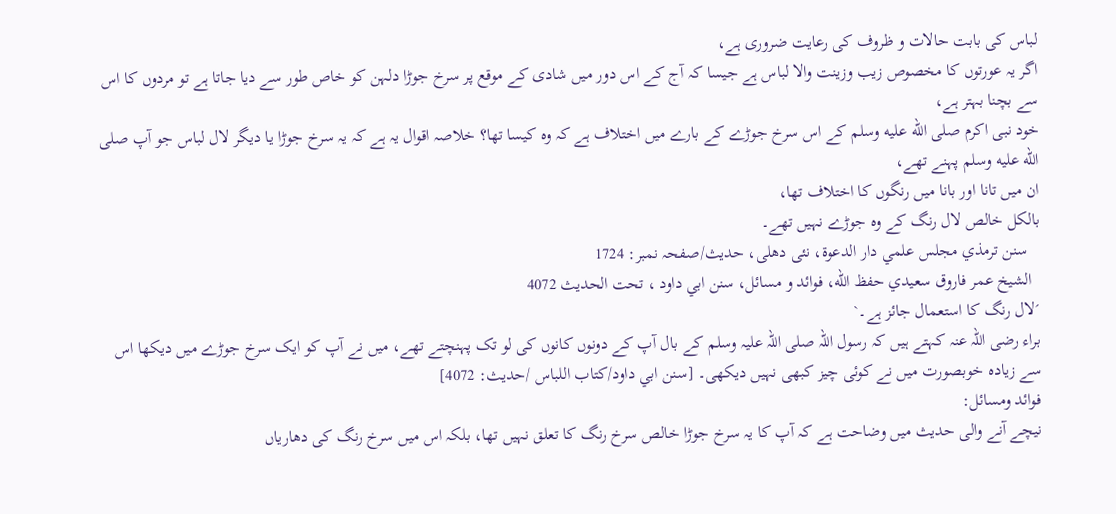لباس کی بابت حالات و ظروف کی رعایت ضروری ہے،
اگر یہ عورتوں کا مخصوص زیب وزینت والا لباس ہے جیسا کہ آج کے اس دور میں شادی کے موقع پر سرخ جوڑا دلہن کو خاص طور سے دیا جاتا ہے تو مردوں کا اس سے بچنا بہتر ہے،
خود نبی اکرم صلى الله عليه وسلم کے اس سرخ جوڑے کے بارے میں اختلاف ہے کہ وہ کیسا تھا؟ خلاصہ اقوال یہ ہے کہ یہ سرخ جوڑا یا دیگر لال لباس جو آپ صلى الله عليه وسلم پہنے تھے،
ان میں تانا اور بانا میں رنگوں کا اختلاف تھا،
بالکل خالص لال رنگ کے وہ جوڑے نہیں تھے۔
   سنن ترمذي مجلس علمي دار الدعوة، نئى دهلى، حدیث/صفحہ نمبر: 1724
  الشيخ عمر فاروق سعيدي حفظ الله، فوائد و مسائل، سنن ابي داود ، تحت الحديث 4072
´لال رنگ کا استعمال جائز ہے۔`
براء رضی اللہ عنہ کہتے ہیں کہ رسول اللہ صلی اللہ علیہ وسلم کے بال آپ کے دونوں کانوں کی لو تک پہنچتے تھے، میں نے آپ کو ایک سرخ جوڑے میں دیکھا اس سے زیادہ خوبصورت میں نے کوئی چیز کبھی نہیں دیکھی۔ [سنن ابي داود/كتاب اللباس /حدیث: 4072]
فوائد ومسائل:
نیچے آنے والی حدیث میں وضاحت ہے کہ آپ کا یہ سرخ جوڑا خالص سرخ رنگ کا تعلق نہیں تھا، بلکہ اس میں سرخ رنگ کی دھاریاں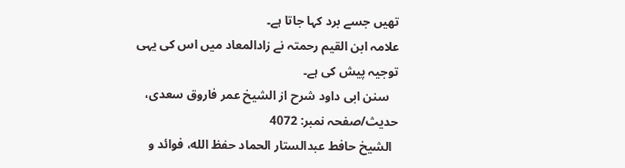تھیں جسے برد کہا جاتا ہے۔
علامہ ابن القیم رحمتہ نے زادالمعاد میں اس کی یہی توجیہ پیش کی ہے۔
   سنن ابی داود شرح از الشیخ عمر فاروق سعدی، حدیث/صفحہ نمبر: 4072
  الشيخ حافط عبدالستار الحماد حفظ الله، فوائد و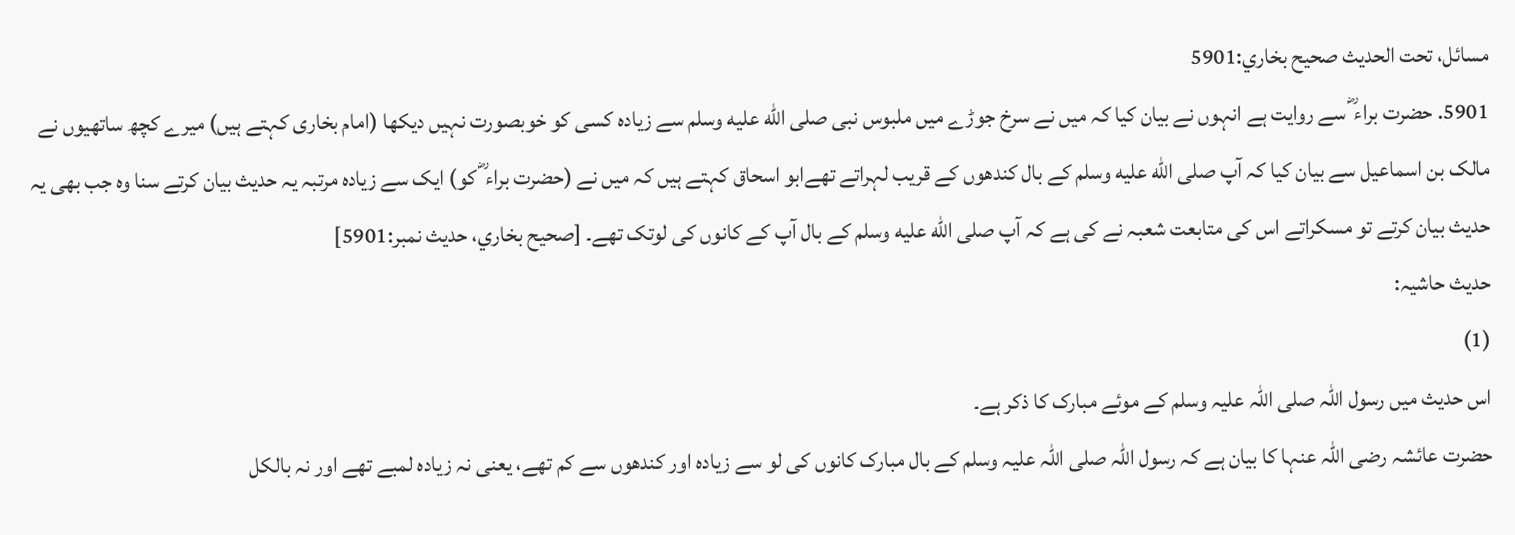مسائل، تحت الحديث صحيح بخاري:5901
5901. حضرت براء ؓ سے روایت ہے انہوں نے بیان کیا کہ میں نے سرخ جوڑے میں ملبوس نبی صلى الله عليه وسلم سے زیادہ کسی کو خوبصورت نہیں دیکھا (امام بخاری کہتے ہیں) میرے کچھ ساتھیوں نے مالک بن اسماعیل سے بیان کیا کہ آپ صلى الله عليه وسلم کے بال کندھوں کے قریب لہراتے تھےابو اسحاق کہتے ہیں کہ میں نے (حضرت براء ؓ کو) ایک سے زیادہ مرتبہ یہ حدیث بیان کرتے سنا وہ جب بھی یہ حدیث بیان کرتے تو مسکراتے اس کی متابعت شعبہ نے کی ہے کہ آپ صلى الله عليه وسلم کے بال آپ کے کانوں کی لوتک تھے۔ [صحيح بخاري، حديث نمبر:5901]
حدیث حاشیہ:
(1)
اس حدیث میں رسول اللہ صلی اللہ علیہ وسلم کے موئے مبارک کا ذکر ہے۔
حضرت عائشہ رضی اللہ عنہا کا بیان ہے کہ رسول اللہ صلی اللہ علیہ وسلم کے بال مبارک کانوں کی لو سے زیادہ اور کندھوں سے کم تھے، یعنی نہ زیادہ لمبے تھے اور نہ بالکل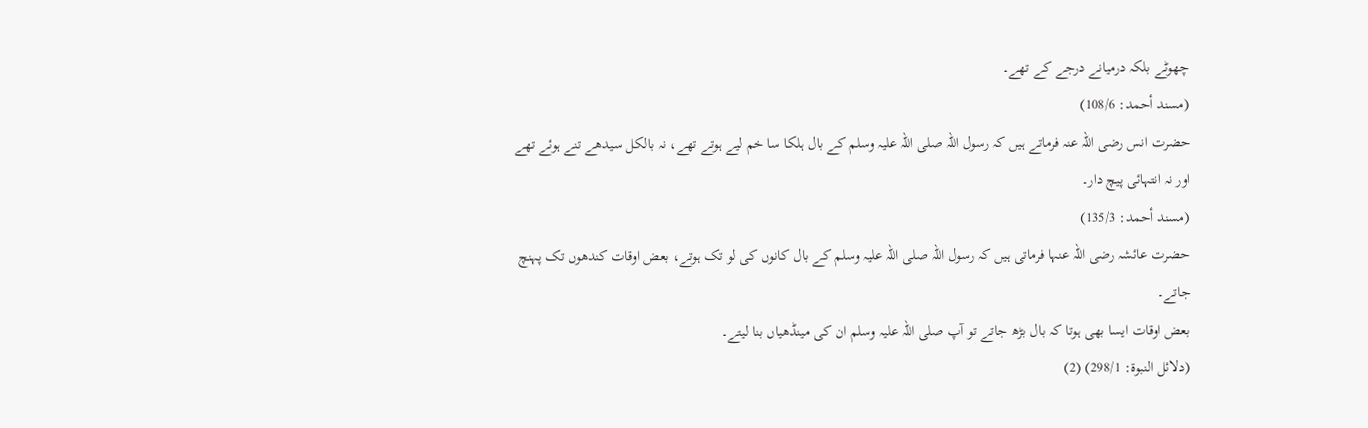چھوٹے بلکہ درمیانے درجے کے تھے۔
(مسند أحمد: 108/6)
حضرت انس رضی اللہ عنہ فرماتے ہیں کہ رسول اللہ صلی اللہ علیہ وسلم کے بال ہلکا سا خم لیے ہوتے تھے، نہ بالکل سیدھے تنے ہوئے تھے اور نہ انتہائی پیچ دار۔
(مسند أحمد: 135/3)
حضرت عائشہ رضی اللہ عنہا فرماتی ہیں کہ رسول اللہ صلی اللہ علیہ وسلم کے بال کانوں کی لو تک ہوتے، بعض اوقات کندھوں تک پہنچ جاتے۔
بعض اوقات ایسا بھی ہوتا کہ بال بڑھ جاتے تو آپ صلی اللہ علیہ وسلم ان کی مینڈھیاں بنا لیتے۔
(دلائل النبوة: 298/1) (2)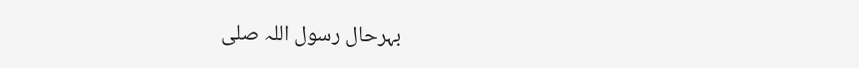بہرحال رسول اللہ صلی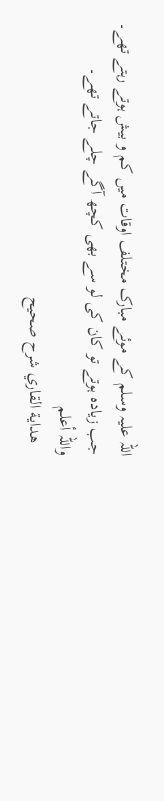اللہ علیہ وسلم کے موئے مبارک مختلف اوقات میں کم و بیش ہوتے رہتے تھے۔
جب زیادہ ہوتے تو کان کی لو سے بھی کچھ آگے چلے جاتے تھے۔
واللہ أعلم
   هداية القاري شرح صحيح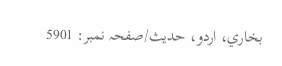بخاري، اردو، حدیث/صفحہ نمبر: 5901